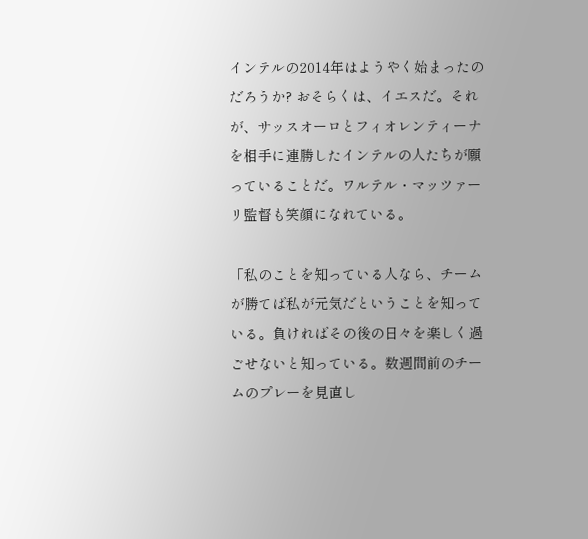インテルの2014年はようやく始まったのだろうか? おそらくは、イエスだ。それが、サッスオーロとフィオレンティーナを相手に連勝したインテルの人たちが願っていることだ。ワルテル・マッツァーリ監督も笑顔になれている。

「私のことを知っている人なら、チームが勝てば私が元気だということを知っている。負ければその後の日々を楽しく過ごせないと知っている。数週間前のチームのプレーを見直し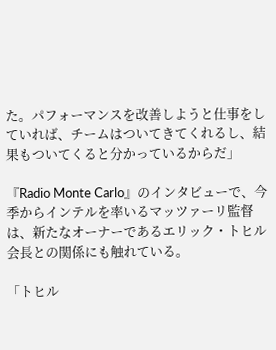た。パフォーマンスを改善しようと仕事をしていれば、チームはついてきてくれるし、結果もついてくると分かっているからだ」

『Radio Monte Carlo』のインタビューで、今季からインテルを率いるマッツァーリ監督は、新たなオーナーであるエリック・トヒル会長との関係にも触れている。

「トヒル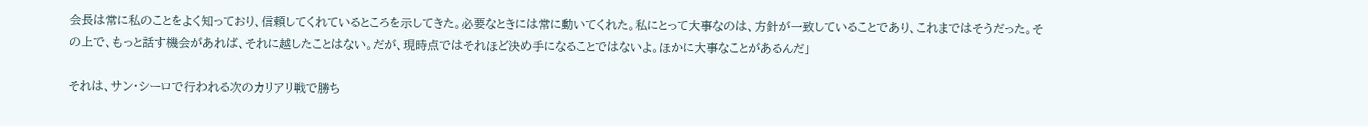会長は常に私のことをよく知っており、信頼してくれているところを示してきた。必要なときには常に動いてくれた。私にとって大事なのは、方針が一致していることであり、これまではそうだった。その上で、もっと話す機会があれば、それに越したことはない。だが、現時点ではそれほど決め手になることではないよ。ほかに大事なことがあるんだ」

それは、サン・シーロで行われる次のカリアリ戦で勝ち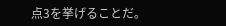点3を挙げることだ。